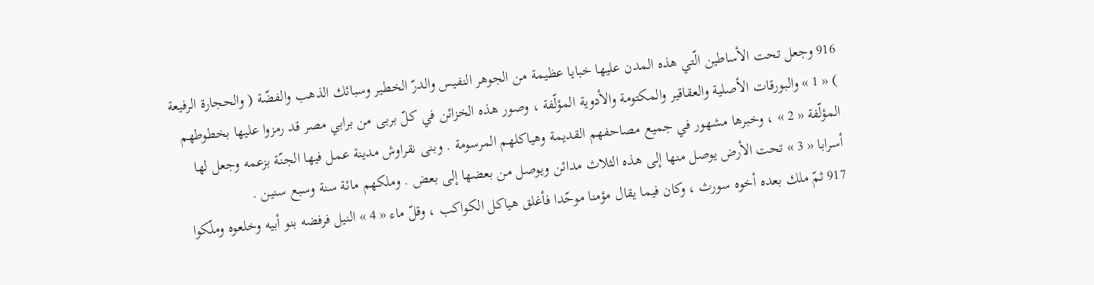916 وجعل تحت الأساطين الّتي هذه المدن عليها خبايا عظيمة من الجوهر النفيس والدرّ الخطير وسبائك الذهب والفضّة ( والحجارة الرفيعة ) « 1 » والبورقات الأصلية والعقاقير والمكتومة والأدوية المؤلّفة ، وصور هذه الخزائن في كلّ بربى من برابي مصر قد رمزوا عليها بخطوطهم المؤلّفة « 2 » ، وخبرها مشهور في جميع مصاحفهم القديمة وهياكلهم المرسومة . وبنى نقراوش مدينة عمل فيها الجنّة بزعمه وجعل لها أسرابا « 3 » تحت الأرض يوصل منها إلى هذه الثلاث مدائن ويوصل من بعضها إلى بعض . وملكهم مائة سنة وسبع سنين .
917 ثمّ ملك بعده أخوه سورث ، وكان فيما يقال مؤمنا موحّدا فأغلق هياكل الكواكب ، وقلّ ماء « 4 » النيل فرفضه بنو أبيه وخلعوه وملّكوا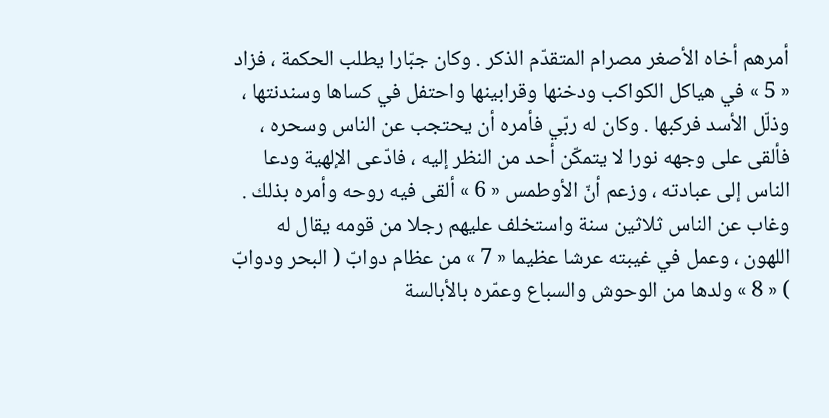أمرهم أخاه الأصغر مصرام المتقدّم الذكر . وكان جبّارا يطلب الحكمة ، فزاد « 5 » في هياكل الكواكب ودخنها وقرابينها واحتفل في كساها وسندنتها ، وذلّل الأسد فركبها . وكان له ربّي فأمره أن يحتجب عن الناس وسحره ، فألقى على وجهه نورا لا يتمكّن أحد من النظر إليه ، فادّعى الإلهية ودعا الناس إلى عبادته ، وزعم أنّ الأوطمس « 6 » ألقى فيه روحه وأمره بذلك . وغاب عن الناس ثلاثين سنة واستخلف عليهم رجلا من قومه يقال له اللهون ، وعمل في غيبته عرشا عظيما « 7 » من عظام دوابّ ( البحر ودوابّ ) « 8 » ولدها من الوحوش والسباع وعمّره بالأبالسة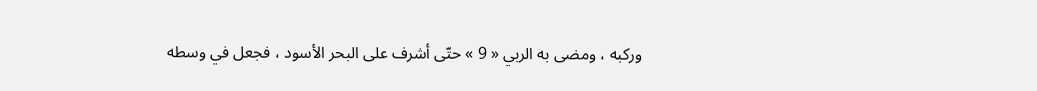وركبه ، ومضى به الربي « 9 » حتّى أشرف على البحر الأسود ، فجعل في وسطه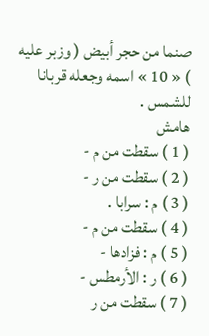صنما من حجر أبيض ( وزبر عليه ) « 10 » اسمه وجعله قربانا للشمس .
هامش
( 1 ) سقطت من م -
( 2 ) سقطت من ر -
( 3 ) م : سرابا .
( 4 ) سقطت من م -
( 5 ) م : فزادها -
( 6 ) ر : الأرمطس -
( 7 ) سقطت من ر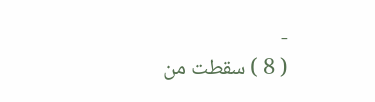-
( 8 ) سقطت من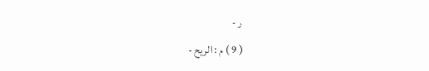ر -
( 9 ) م : الريح -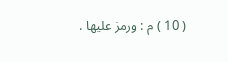( 10 ) م : ورمز عليها .